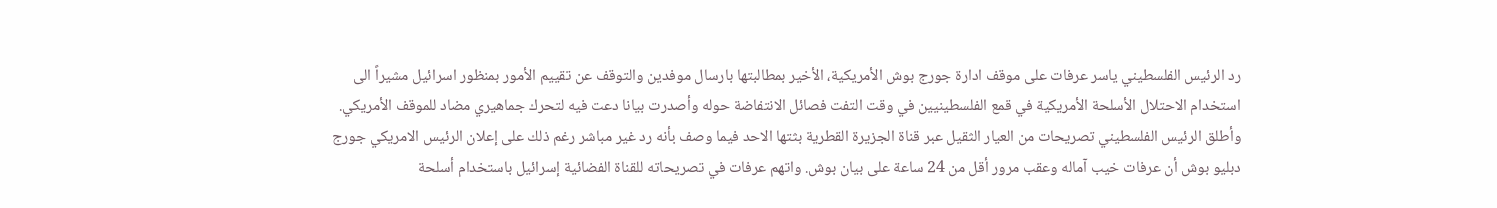رد الرئيس الفلسطيني ياسر عرفات على موقف ادارة جورج بوش الأمريكية، الأخير بمطالبتها بارسال موفدين والتوقف عن تقييم الأمور بمنظور اسرائيل مشيراً الى استخدام الاحتلال الأسلحة الأمريكية في قمع الفلسطينيين في وقت التفت فصائل الانتفاضة حوله وأصدرت بيانا دعت فيه لتحرك جماهيري مضاد للموقف الأمريكي. وأطلق الرئيس الفلسطيني تصريحات من العيار الثقيل عبر قناة الجزيرة القطرية بثتها الاحد فيما وصف بأنه رد غير مباشر رغم ذلك على إعلان الرئيس الامريكي جورج دبليو بوش أن عرفات خيب آماله وعقب مرور أقل من 24 ساعة على بيان بوش. واتهم عرفات في تصريحاته للقناة الفضائية إسرائيل باستخدام أسلحة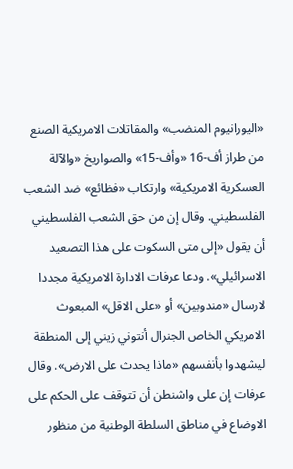«اليورانيوم المنضب» والمقاتلات الامريكية الصنع من طراز أف-16 «وأف-15» والصواريخ «والآلة العسكرية الامريكية» وارتكاب «فظائع» ضد الشعب الفلسطيني. وقال إن من حق الشعب الفلسطيني أن يقول «إلى متى السكوت على هذا التصعيد الاسرائيلي». ودعا عرفات الادارة الامريكية مجددا لارسال «مندوبين» أو «على الاقل» المبعوث الامريكي الخاص الجنرال أنتوني زيني إلى المنطقة ليشهدوا بأنفسهم «ماذا يحدث على الارض». وقال عرفات إن على واشنطن أن تتوقف على الحكم على الاوضاع في مناطق السلطة الوطنية من منظور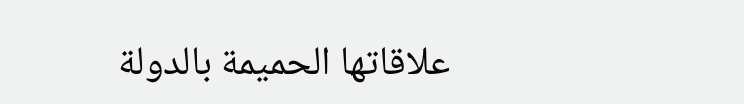علاقاتها الحميمة بالدولة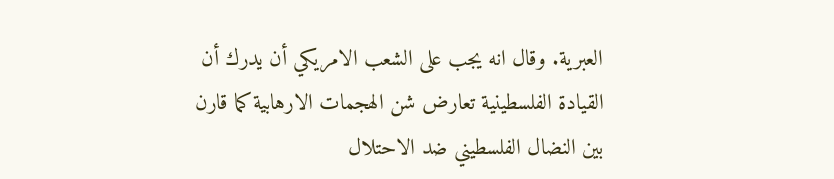العبرية. وقال انه يجب على الشعب الامريكي أن يدرك أن القيادة الفلسطينية تعارض شن الهجمات الارهابية كما قارن بين النضال الفلسطيني ضد الاحتلال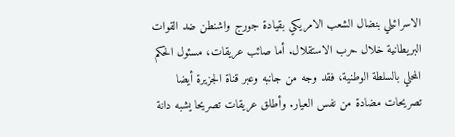الاسرائيلي بنضال الشعب الامريكي بقيادة جورج واشنطن ضد القوات البريطانية خلال حرب الاستقلال. أما صائب عريقات، مسئول الحكم المحلي بالسلطة الوطنية، فقد وجه من جانبه وعبر قناة الجزيرة أيضا تصريحات مضادة من نفس العيار. وأطلق عريقات تصريحا يشبه دانة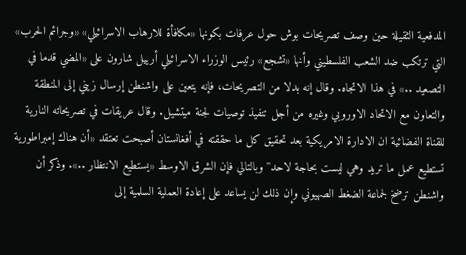المدفعية الثقيلة حين وصف تصريحات بوش حول عرفات بكونها «مكافأة للارهاب الاسرائيلي» «وجرائم الحرب» التي ترتكب ضد الشعب الفلسطيني وأنها «تشجع» رئيس الوزراء الاسرائيلي أرييل شارون على «المضي قدما في التصعيد ..» في هذا الاتجاه. وقال إنه بدلا من التصريحات، فإنه يتعين على واشنطن إرسال زيني إلى المنطقة والتعاون مع الاتحاد الاوروبي وغيره من أجل تنفيذ توصيات لجنة ميتشيل. وقال عريقات في تصريحاته النارية للقناة الفضائية ان الادارة الامريكية بعد تحقيق كل ما حققته في أفغانستان أصبحت تعتقد «أن هناك إمبراطورية تستطيع عمل ما تريد وهي ليست بحاجة لاحد'' وبالتالي فإن الشرق الاوسط «يستطيع الانتظار ..». وذكر أن واشنطن ترضخ لجماعة الضغط الصهيوني وإن ذلك لن يساعد على إعادة العملية السلمية إلى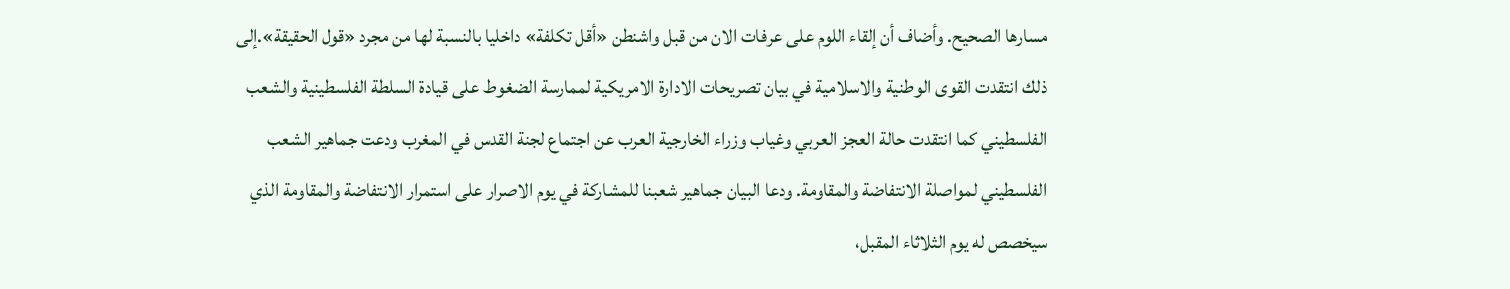مسارها الصحيح. وأضاف أن إلقاء اللوم على عرفات الان من قبل واشنطن «أقل تكلفة» داخليا بالنسبة لها من مجرد «قول الحقيقة».إلى ذلك انتقدت القوى الوطنية والاسلامية في بيان تصريحات الادارة الامريكية لممارسة الضغوط على قيادة السلطة الفلسطينية والشعب الفلسطيني كما انتقدت حالة العجز العربي وغياب وزراء الخارجية العرب عن اجتماع لجنة القدس في المغرب ودعت جماهير الشعب الفلسطيني لمواصلة الانتفاضة والمقاومة. ودعا البيان جماهير شعبنا للمشاركة في يوم الاصرار على استمرار الانتفاضة والمقاومة الذي سيخصص له يوم الثلاثاء المقبل،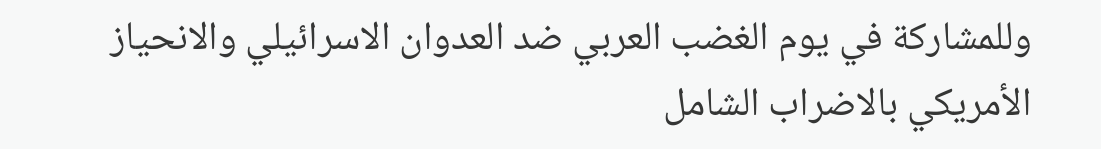وللمشاركة في يوم الغضب العربي ضد العدوان الاسرائيلي والانحياز الأمريكي بالاضراب الشامل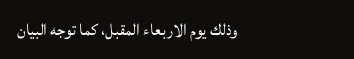وذلك يوم الاربعاء المقبل، كما توجه البيان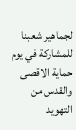لجماهير شعبنا للمشاركة في يوم حماية الاقصى والقدس من التهويد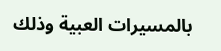بالمسيرات العبية وذلك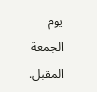يوم الجمعة المقبل.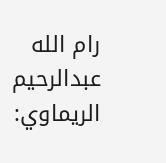رام الله عبدالرحيم الريماوي: